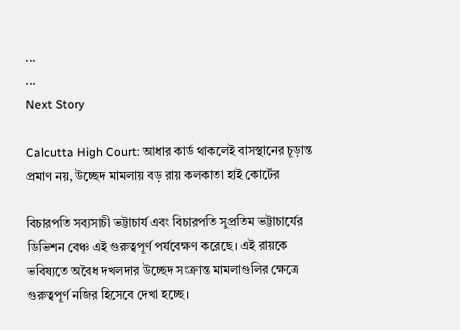...
...
Next Story

Calcutta High Court: আধার কার্ড থাকলেই বাসস্থানের চূড়ান্ত প্রমাণ নয়, উচ্ছেদ মামলায় বড় রায় কলকাতা হাই কোর্টের

বিচারপতি সব্যসাচী ভট্টাচার্য এবং বিচারপতি সুপ্রতিম ভট্টাচার্যের ডিভিশন বেঞ্চ এই গুরুত্বপূর্ণ পর্যবেক্ষণ করেছে। এই রায়কে ভবিষ্যতে অবৈধ দখলদার উচ্ছেদ সংক্রান্ত মামলাগুলির ক্ষেত্রে গুরুত্বপূর্ণ নজির হিসেবে দেখা হচ্ছে।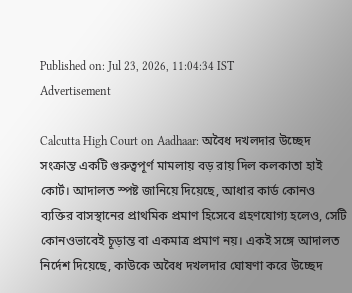Published on: Jul 23, 2026, 11:04:34 IST
Advertisement

Calcutta High Court on Aadhaar: অবৈধ দখলদার উচ্ছেদ সংক্রান্ত একটি গুরুত্বপূর্ণ মামলায় বড় রায় দিল কলকাতা হাই কোর্ট। আদালত স্পষ্ট জানিয়ে দিয়েছে, আধার কার্ড কোনও ব্যক্তির বাসস্থানের প্রাথমিক প্রমাণ হিসেবে গ্রহণযোগ্য হলেও, সেটি কোনওভাবেই চূড়ান্ত বা একমাত্র প্রমাণ নয়। একই সঙ্গে আদালত নির্দেশ দিয়েছে, কাউকে অবৈধ দখলদার ঘোষণা করে উচ্ছেদ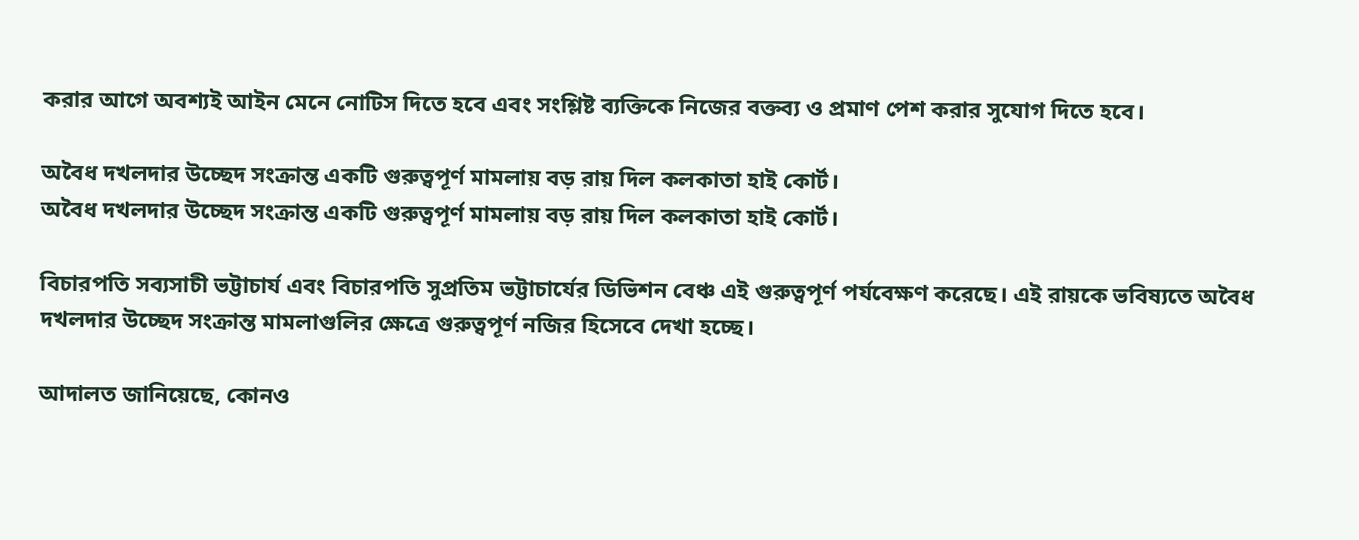করার আগে অবশ্যই আইন মেনে নোটিস দিতে হবে এবং সংশ্লিষ্ট ব্যক্তিকে নিজের বক্তব্য ও প্রমাণ পেশ করার সুযোগ দিতে হবে।

অবৈধ দখলদার উচ্ছেদ সংক্রান্ত একটি গুরুত্বপূর্ণ মামলায় বড় রায় দিল কলকাতা হাই কোর্ট।
অবৈধ দখলদার উচ্ছেদ সংক্রান্ত একটি গুরুত্বপূর্ণ মামলায় বড় রায় দিল কলকাতা হাই কোর্ট।

বিচারপতি সব্যসাচী ভট্টাচার্য এবং বিচারপতি সুপ্রতিম ভট্টাচার্যের ডিভিশন বেঞ্চ এই গুরুত্বপূর্ণ পর্যবেক্ষণ করেছে। এই রায়কে ভবিষ্যতে অবৈধ দখলদার উচ্ছেদ সংক্রান্ত মামলাগুলির ক্ষেত্রে গুরুত্বপূর্ণ নজির হিসেবে দেখা হচ্ছে।

আদালত জানিয়েছে, কোনও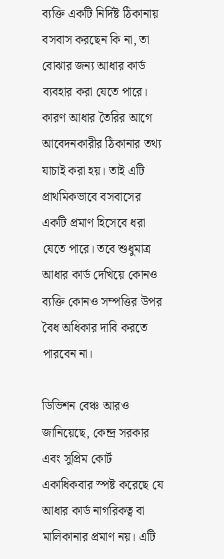ব্যক্তি একটি নির্দিষ্ট ঠিকানায় বসবাস করছেন কি না, তা বোঝার জন্য আধার কার্ড ব্যবহার করা যেতে পারে। কারণ আধার তৈরির আগে আবেদনকারীর ঠিকানার তথ্য যাচাই করা হয়। তাই এটি প্রাথমিকভাবে বসবাসের একটি প্রমাণ হিসেবে ধরা যেতে পারে। তবে শুধুমাত্র আধার কার্ড দেখিয়ে কোনও ব্যক্তি কোনও সম্পত্তির উপর বৈধ অধিকার দাবি করতে পারবেন না।

ডিভিশন বেঞ্চ আরও জানিয়েছে, কেন্দ্র সরকার এবং সুপ্রিম কোর্ট একাধিকবার স্পষ্ট করেছে যে আধার কার্ড নাগরিকত্ব বা মালিকানার প্রমাণ নয়। এটি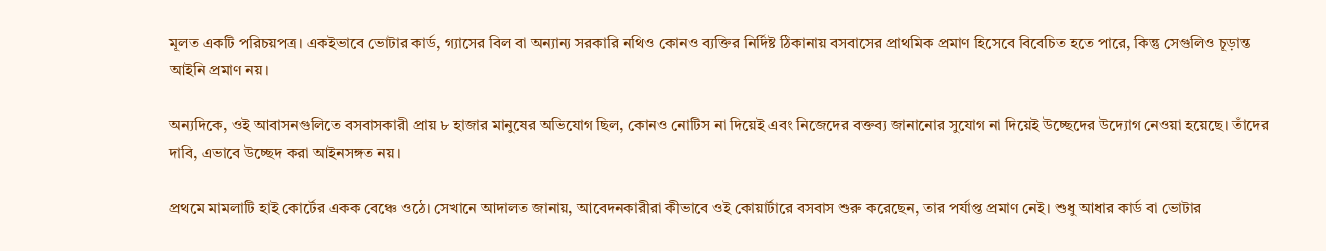মূলত একটি পরিচয়পত্র। একইভাবে ভোটার কার্ড, গ্যাসের বিল বা অন্যান্য সরকারি নথিও কোনও ব্যক্তির নির্দিষ্ট ঠিকানায় বসবাসের প্রাথমিক প্রমাণ হিসেবে বিবেচিত হতে পারে, কিন্তু সেগুলিও চূড়ান্ত আইনি প্রমাণ নয়।

অন্যদিকে, ওই আবাসনগুলিতে বসবাসকারী প্রায় ৮ হাজার মানুষের অভিযোগ ছিল, কোনও নোটিস না দিয়েই এবং নিজেদের বক্তব্য জানানোর সুযোগ না দিয়েই উচ্ছেদের উদ্যোগ নেওয়া হয়েছে। তাঁদের দাবি, এভাবে উচ্ছেদ করা আইনসঙ্গত নয়।

প্রথমে মামলাটি হাই কোর্টের একক বেঞ্চে ওঠে। সেখানে আদালত জানায়, আবেদনকারীরা কীভাবে ওই কোয়ার্টারে বসবাস শুরু করেছেন, তার পর্যাপ্ত প্রমাণ নেই। শুধু আধার কার্ড বা ভোটার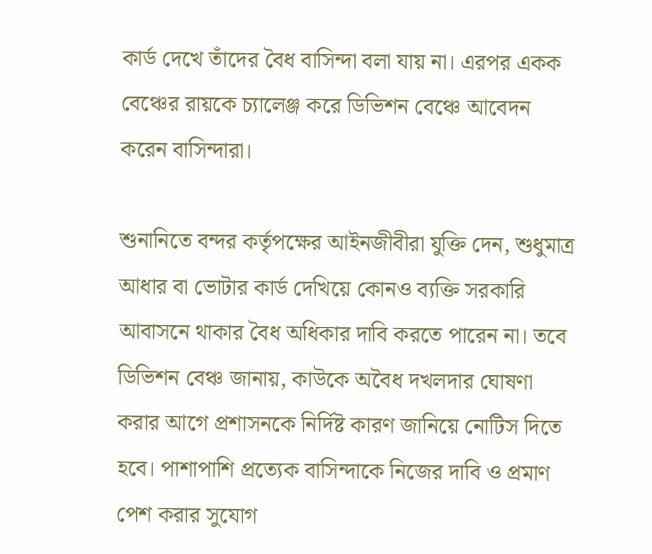কার্ড দেখে তাঁদের বৈধ বাসিন্দা বলা যায় না। এরপর একক বেঞ্চের রায়কে চ্যালেঞ্জ করে ডিভিশন বেঞ্চে আবেদন করেন বাসিন্দারা।

শুনানিতে বন্দর কর্তৃপক্ষের আইনজীবীরা যুক্তি দেন, শুধুমাত্র আধার বা ভোটার কার্ড দেখিয়ে কোনও ব্যক্তি সরকারি আবাসনে থাকার বৈধ অধিকার দাবি করতে পারেন না। তবে ডিভিশন বেঞ্চ জানায়, কাউকে অবৈধ দখলদার ঘোষণা করার আগে প্রশাসনকে নির্দিষ্ট কারণ জানিয়ে নোটিস দিতে হবে। পাশাপাশি প্রত্যেক বাসিন্দাকে নিজের দাবি ও প্রমাণ পেশ করার সুযোগ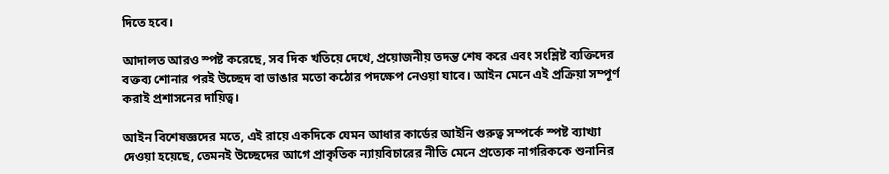দিতে হবে।

আদালত আরও স্পষ্ট করেছে, সব দিক খতিয়ে দেখে, প্রয়োজনীয় তদন্ত শেষ করে এবং সংশ্লিষ্ট ব্যক্তিদের বক্তব্য শোনার পরই উচ্ছেদ বা ভাঙার মতো কঠোর পদক্ষেপ নেওয়া যাবে। আইন মেনে এই প্রক্রিয়া সম্পূর্ণ করাই প্রশাসনের দায়িত্ব।

আইন বিশেষজ্ঞদের মতে, এই রায়ে একদিকে যেমন আধার কার্ডের আইনি গুরুত্ব সম্পর্কে স্পষ্ট ব্যাখ্যা দেওয়া হয়েছে, তেমনই উচ্ছেদের আগে প্রাকৃতিক ন্যায়বিচারের নীতি মেনে প্রত্যেক নাগরিককে শুনানির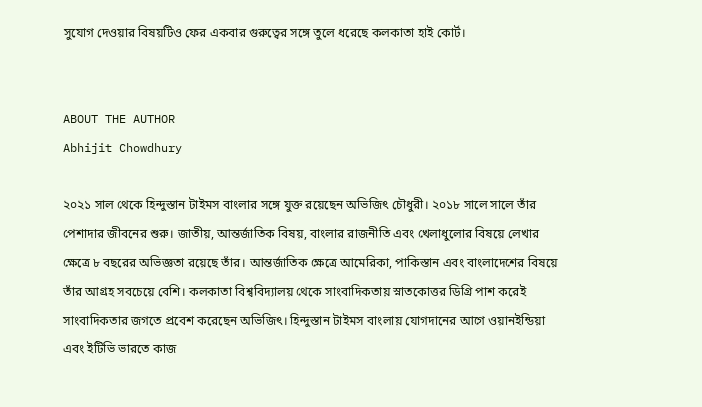সুযোগ দেওয়ার বিষয়টিও ফের একবার গুরুত্বের সঙ্গে তুলে ধরেছে কলকাতা হাই কোর্ট।


ABOUT THE AUTHOR
Abhijit Chowdhury

২০২১ সাল থেকে হিন্দুস্তান টাইমস বাংলার সঙ্গে যুক্ত রয়েছেন অভিজিৎ চৌধুরী। ২০১৮ সালে সালে তাঁর পেশাদার জীবনের শুরু। জাতীয়, আন্তর্জাতিক বিষয়, বাংলার রাজনীতি এবং খেলাধুলোর বিষয়ে লেখার ক্ষেত্রে ৮ বছরের অভিজ্ঞতা রয়েছে তাঁর। আন্তর্জাতিক ক্ষেত্রে আমেরিকা, পাকিস্তান এবং বাংলাদেশের বিষয়ে তাঁর আগ্রহ সবচেয়ে বেশি। কলকাতা বিশ্ববিদ্যালয় থেকে সাংবাদিকতায় স্নাতকোত্তর ডিগ্রি পাশ করেই সাংবাদিকতার জগতে প্রবেশ করেছেন অভিজিৎ। হিন্দুস্তান টাইমস বাংলায় যোগদানের আগে ওয়ানইন্ডিয়া এবং ইটিভি ভারতে কাজ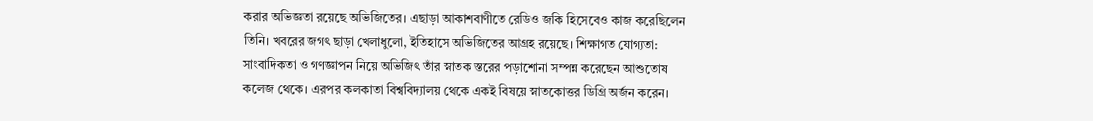করার অভিজ্ঞতা রয়েছে অভিজিতের। এছাড়া আকাশবাণীতে রেডিও জকি হিসেবেও কাজ করেছিলেন তিনি। খবরের জগৎ ছাড়া খেলাধুলো, ইতিহাসে অভিজিতের আগ্রহ রয়েছে। শিক্ষাগত যোগ্যতা: সাংবাদিকতা ও গণজ্ঞাপন নিয়ে অভিজিৎ তাঁর স্নাতক স্তরের পড়াশোনা সম্পন্ন করেছেন আশুতোষ কলেজ থেকে। এরপর কলকাতা বিশ্ববিদ্যালয় থেকে একই বিষয়ে স্নাতকোত্তর ডিগ্রি অর্জন করেন।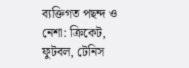ব্যক্তিগত পছন্দ ও নেশা: ক্রিকেট, ফুটবল, টেনিস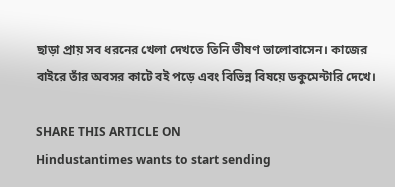ছাড়া প্রায় সব ধরনের খেলা দেখতে তিনি ভীষণ ভালোবাসেন। কাজের বাইরে তাঁর অবসর কাটে বই পড়ে এবং বিভিন্ন বিষয়ে ডকুমেন্টারি দেখে।

SHARE THIS ARTICLE ON
Hindustantimes wants to start sending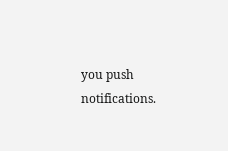you push notifications.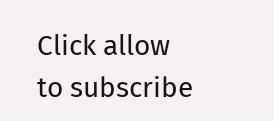Click allow to subscribe